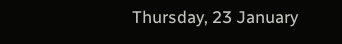Thursday, 23 January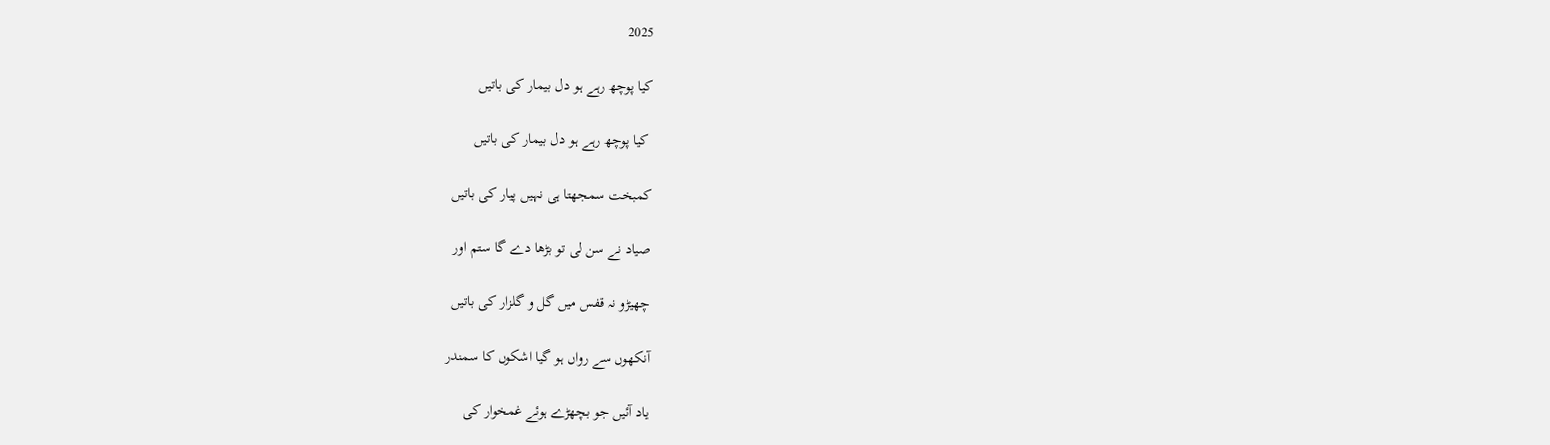2025

کیا پوچھ رہے ہو دل بیمار کی باتیں

 کیا پوچھ رہے ہو دل بیمار کی باتیں

کمبخت سمجھتا ہی نہیں پیار کی باتیں

صیاد نے سن لی تو بڑھا دے گا ستم اور

چھیڑو نہ قفس میں گل و گلزار کی باتیں

آنکھوں سے رواں ہو گیا اشکوں کا سمندر

یاد آئیں جو بچھڑے ہوئے غمخوار کی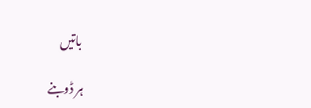باتیں

ہر ڈوبنے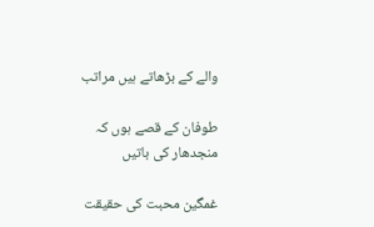والے کے بڑھاتے ہیں مراتب

طوفان کے قصے ہوں کہ منجدھار کی باتیں

غمگین محبت کی حقیقت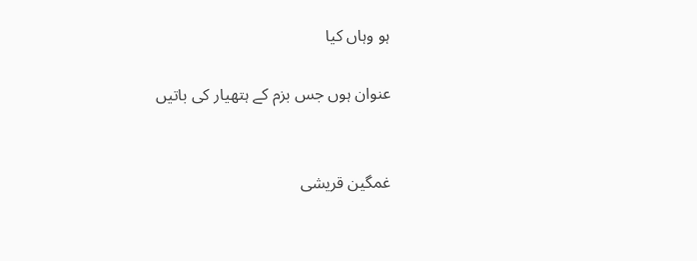ہو وہاں کیا

عنوان ہوں جس بزم کے ہتھیار کی باتیں


غمگین قریشی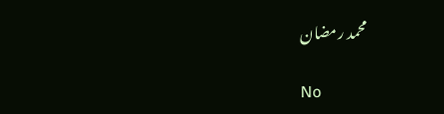محمد رمضان

No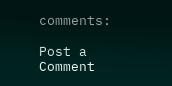comments:

Post a Comment